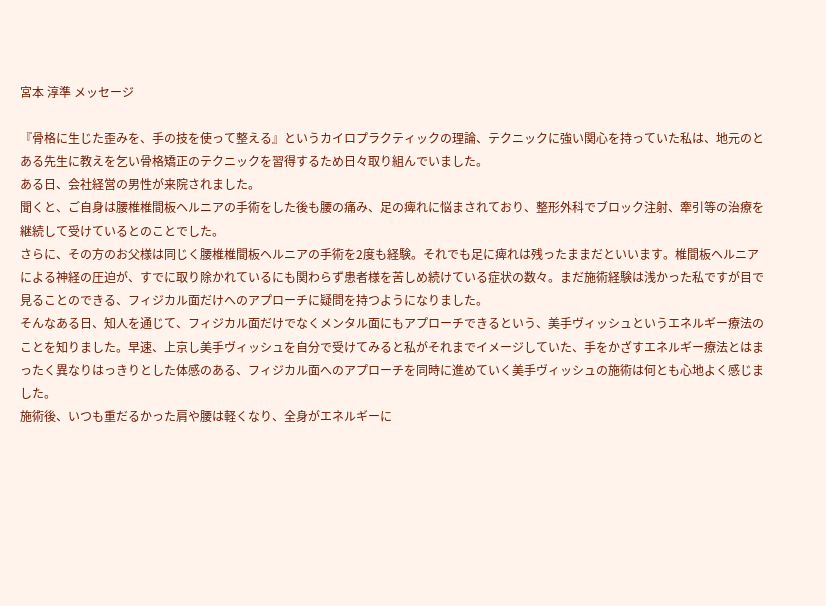宮本 淳準 メッセージ

『骨格に生じた歪みを、手の技を使って整える』というカイロプラクティックの理論、テクニックに強い関心を持っていた私は、地元のとある先生に教えを乞い骨格矯正のテクニックを習得するため日々取り組んでいました。
ある日、会社経営の男性が来院されました。
聞くと、ご自身は腰椎椎間板ヘルニアの手術をした後も腰の痛み、足の痺れに悩まされており、整形外科でブロック注射、牽引等の治療を継続して受けているとのことでした。
さらに、その方のお父様は同じく腰椎椎間板ヘルニアの手術を2度も経験。それでも足に痺れは残ったままだといいます。椎間板ヘルニアによる神経の圧迫が、すでに取り除かれているにも関わらず患者様を苦しめ続けている症状の数々。まだ施術経験は浅かった私ですが目で見ることのできる、フィジカル面だけへのアプローチに疑問を持つようになりました。
そんなある日、知人を通じて、フィジカル面だけでなくメンタル面にもアプローチできるという、美手ヴィッシュというエネルギー療法のことを知りました。早速、上京し美手ヴィッシュを自分で受けてみると私がそれまでイメージしていた、手をかざすエネルギー療法とはまったく異なりはっきりとした体感のある、フィジカル面へのアプローチを同時に進めていく美手ヴィッシュの施術は何とも心地よく感じました。
施術後、いつも重だるかった肩や腰は軽くなり、全身がエネルギーに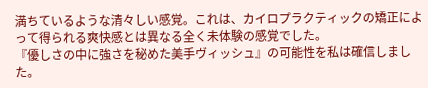満ちているような清々しい感覚。これは、カイロプラクティックの矯正によって得られる爽快感とは異なる全く未体験の感覚でした。
『優しさの中に強さを秘めた美手ヴィッシュ』の可能性を私は確信しました。